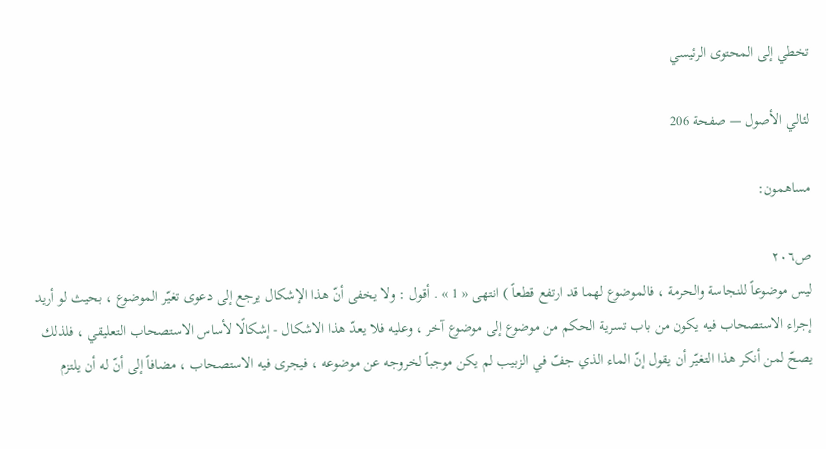تخطي إلى المحتوى الرئيسي

لئالي الأصول — صفحة 206

مساهمون:

ص٢٠٦
ليس موضوعاً للنجاسة والحرمة ، فالموضوع لهما قد ارتفع قطعاً ) انتهى « 1 » . أقول : ولا يخفى أنّ هذا الإشكال يرجع إلى دعوى تغيّر الموضوع ، بحيث لو أريد إجراء الاستصحاب فيه يكون من باب تسرية الحكم من موضوع إلى موضوع آخر ، وعليه فلا يعدّ هذا الاشكال - إشكالًا لأساس الاستصحاب التعليقي ، فلذلك يصحّ لمن أنكر هذا التغيّر أن يقول إنّ الماء الذي جفّ في الزبيب لم يكن موجباً لخروجه عن موضوعه ، فيجرى فيه الاستصحاب ، مضافاً إلى أنّ له أن يلتزم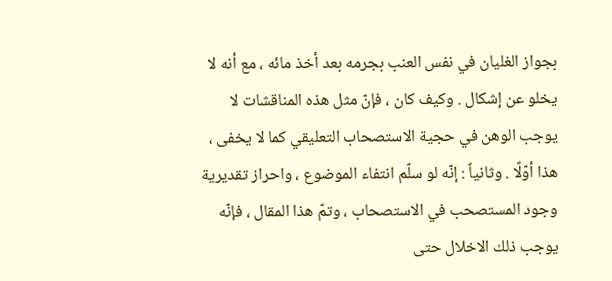بجواز الغليان في نفس العنب بجرمه بعد أخذ مائه ، مع أنه لا يخلو عن إشكال . وكيف كان ، فإنّ مثل هذه المناقشات لا يوجب الوهن في حجية الاستصحاب التعليقي كما لا يخفى ، هذا أوّلًا . وثانياً : إنّه لو سلّم انتفاء الموضوع ، واحراز تقديرية وجود المستصحب في الاستصحاب ، وتمّ هذا المقال ، فإنّه يوجب ذلك الاخلال حتى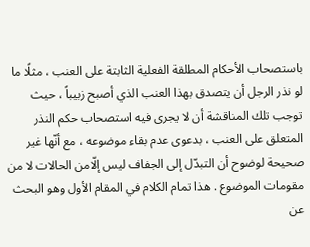باستصحاب الأحكام المطلقة الفعلية الثابتة على العنب ، مثلًا ما لو نذر الرجل أن يتصدق بهذا العنب الذي أصبح زبيباً ، حيث توجب تلك المناقشة أن لا يجرى فيه استصحاب حكم النذر المتعلق على العنب ، بدعوى عدم بقاء موضوعه ، مع أنّها غير صحيحة لوضوح أن التبدّل إلى الجفاف ليس إلّامن الحالات لا من مقومات الموضوع . هذا تمام الكلام في المقام الأول وهو البحث عن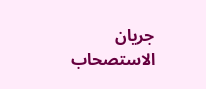جريان الاستصحاب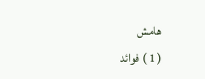هامش
( 1 ) فوائد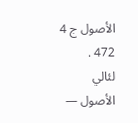الأصول ج 4 472 .
لئالي الأصول —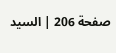صفحة 206 | السيد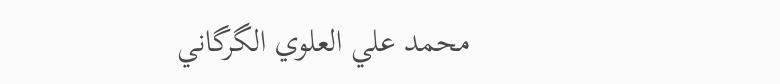محمد علي العلوي الگرگاني